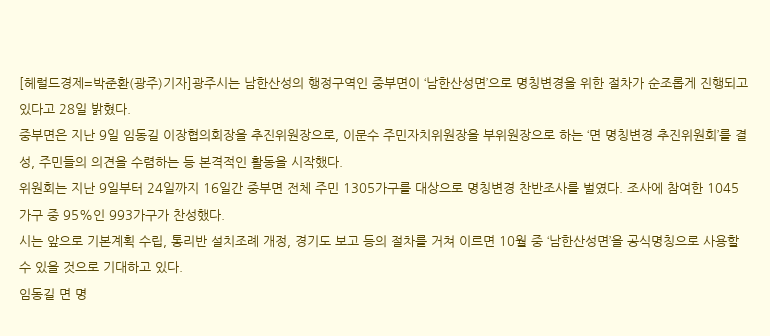[헤럴드경제=박준환(광주)기자]광주시는 남한산성의 행정구역인 중부면이 ‘남한산성면’으로 명칭변경을 위한 절차가 순조롭게 진행되고 있다고 28일 밝혔다.
중부면은 지난 9일 임동길 이장협의회장을 추진위원장으로, 이문수 주민자치위원장을 부위원장으로 하는 ‘면 명칭변경 추진위원회’를 결성, 주민들의 의견을 수렴하는 등 본격적인 활동을 시작했다.
위원회는 지난 9일부터 24일까지 16일간 중부면 전체 주민 1305가구를 대상으로 명칭변경 찬반조사를 벌였다. 조사에 참여한 1045가구 중 95%인 993가구가 찬성했다.
시는 앞으로 기본계획 수립, 통리반 설치조례 개정, 경기도 보고 등의 절차를 거쳐 이르면 10월 중 ‘남한산성면’을 공식명칭으로 사용할 수 있을 것으로 기대하고 있다.
임동길 면 명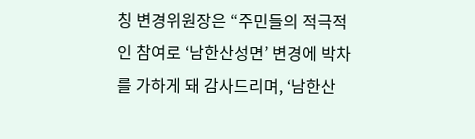칭 변경위원장은 “주민들의 적극적인 참여로 ‘남한산성면’ 변경에 박차를 가하게 돼 감사드리며, ‘남한산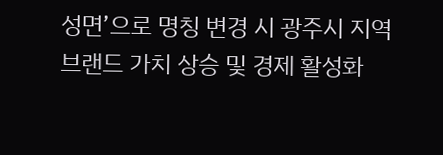성면’으로 명칭 변경 시 광주시 지역브랜드 가치 상승 및 경제 활성화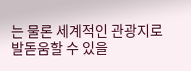는 물론 세계적인 관광지로 발돋움할 수 있을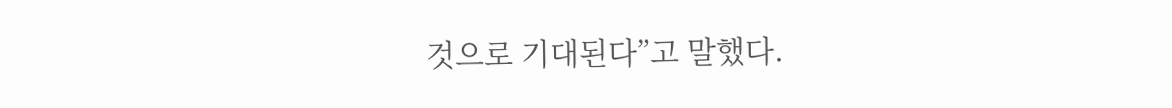것으로 기대된다”고 말했다.